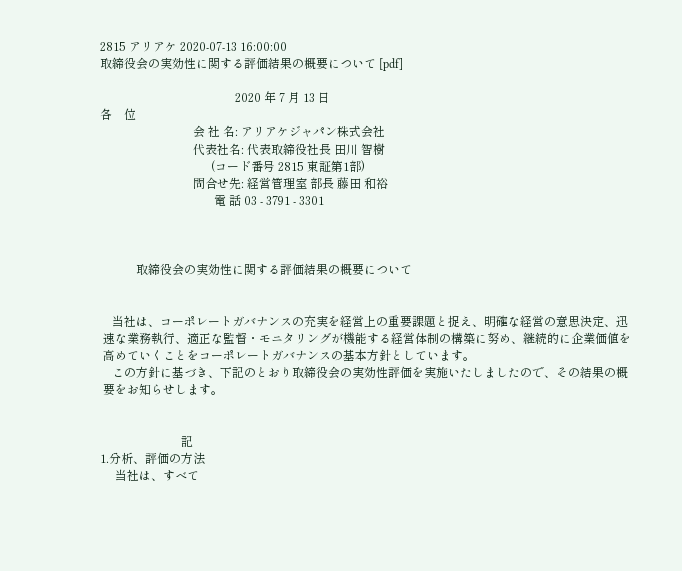2815 アリアケ 2020-07-13 16:00:00
取締役会の実効性に関する評価結果の概要について [pdf]

                                             2020 年 7 月 13 日
各    位
                               会 社 名: アリアケジャパン株式会社
                               代表社名: 代表取締役社長 田川 智樹
                                     (コード番号 2815 東証第1部)
                               問合せ先: 経営管理室 部長 藤田 和裕
                                      電 話 03 - 3791 - 3301



            取締役会の実効性に関する評価結果の概要について


    当社は、コーポレートガバナンスの充実を経営上の重要課題と捉え、明確な経営の意思決定、迅
 速な業務執行、適正な監督・モニタリングが機能する経営体制の構築に努め、継続的に企業価値を
 高めていくことをコーポレートガバナンスの基本方針としています。
    この方針に基づき、下記のとおり取締役会の実効性評価を実施いたしましたので、その結果の概
 要をお知らせします。


                           記
1.分析、評価の方法
     当社は、すべて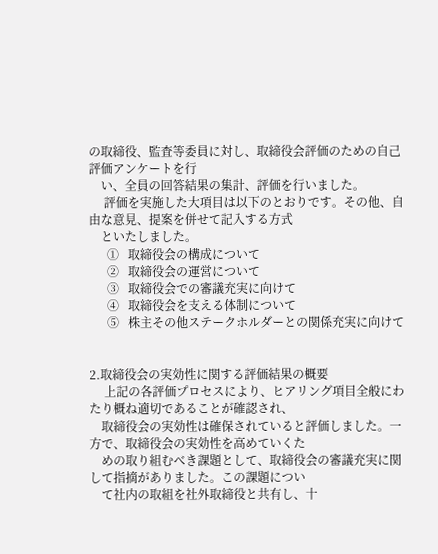の取締役、監査等委員に対し、取締役会評価のための自己評価アンケートを行
    い、全員の回答結果の集計、評価を行いました。
     評価を実施した大項目は以下のとおりです。その他、自由な意見、提案を併せて記入する方式
    といたしました。
      ①   取締役会の構成について
      ②   取締役会の運営について
      ③   取締役会での審議充実に向けて
      ④   取締役会を支える体制について
      ⑤   株主その他ステークホルダーとの関係充実に向けて


2.取締役会の実効性に関する評価結果の概要
     上記の各評価プロセスにより、ヒアリング項目全般にわたり概ね適切であることが確認され、
    取締役会の実効性は確保されていると評価しました。一方で、取締役会の実効性を高めていくた
    めの取り組むべき課題として、取締役会の審議充実に関して指摘がありました。この課題につい
    て社内の取組を社外取締役と共有し、十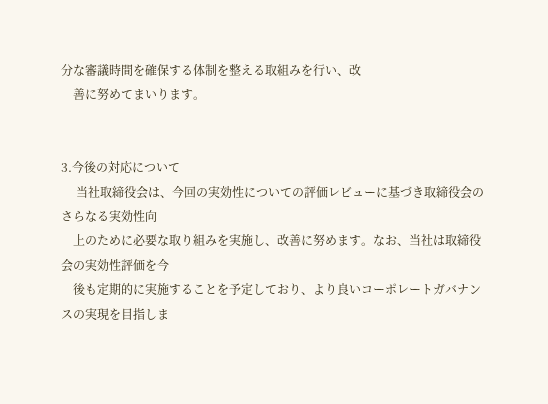分な審議時間を確保する体制を整える取組みを行い、改
    善に努めてまいります。


3.今後の対応について
     当社取締役会は、今回の実効性についての評価レビューに基づき取締役会のさらなる実効性向
    上のために必要な取り組みを実施し、改善に努めます。なお、当社は取締役会の実効性評価を今
    後も定期的に実施することを予定しており、より良いコーポレートガバナンスの実現を目指しま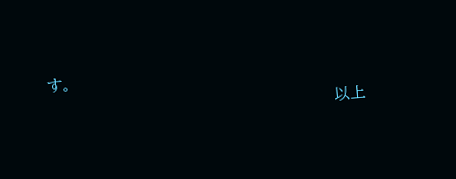す。
                                                         以上